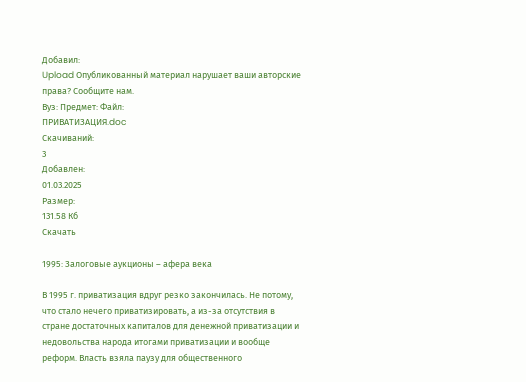Добавил:
Upload Опубликованный материал нарушает ваши авторские права? Сообщите нам.
Вуз: Предмет: Файл:
ПРИВАТИЗАЦИЯ.doc
Скачиваний:
3
Добавлен:
01.03.2025
Размер:
131.58 Кб
Скачать

1995: Залоговые аукционы – афера века

В 1995 г. приватизация вдруг резко закончилась. Не потому, что стало нечего приватизировать, а из-за отсутствия в стране достаточных капиталов для денежной приватизации и недовольства народа итогами приватизации и вообще реформ. Власть взяла паузу для общественного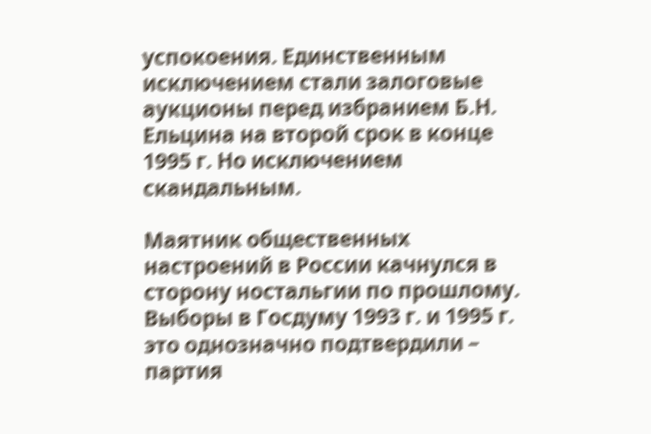успокоения. Единственным исключением стали залоговые аукционы перед избранием Б.Н. Ельцина на второй срок в конце 1995 г. Но исключением скандальным.

Маятник общественных настроений в России качнулся в сторону ностальгии по прошлому. Выборы в Госдуму 1993 г. и 1995 г. это однозначно подтвердили – партия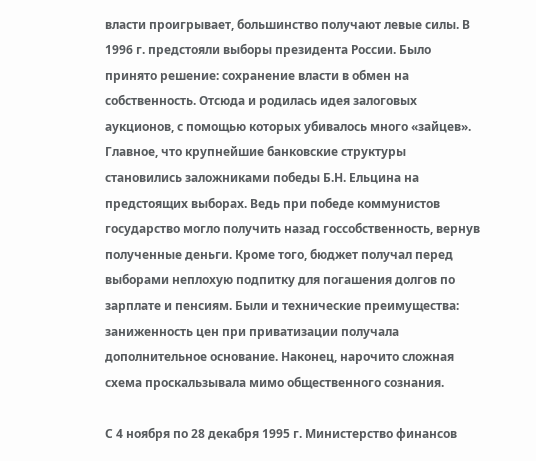власти проигрывает, большинство получают левые силы. В 1996 г. предстояли выборы президента России. Было принято решение: сохранение власти в обмен на собственность. Отсюда и родилась идея залоговых аукционов, с помощью которых убивалось много «зайцев». Главное, что крупнейшие банковские структуры становились заложниками победы Б.Н. Ельцина на предстоящих выборах. Ведь при победе коммунистов государство могло получить назад госсобственность, вернув полученные деньги. Кроме того, бюджет получал перед выборами неплохую подпитку для погашения долгов по зарплате и пенсиям. Были и технические преимущества: заниженность цен при приватизации получала дополнительное основание. Наконец, нарочито сложная схема проскальзывала мимо общественного сознания.

С 4 ноября по 28 декабря 1995 г. Министерство финансов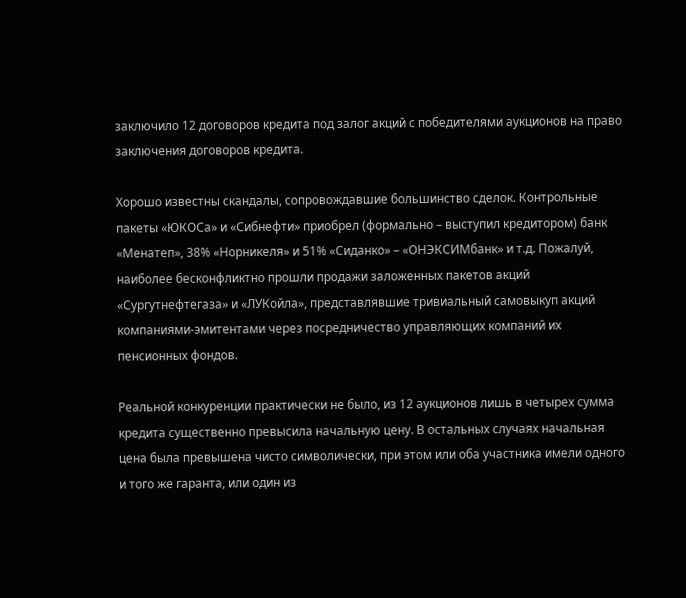заключило 12 договоров кредита под залог акций с победителями аукционов на право заключения договоров кредита.

Хорошо известны скандалы, сопровождавшие большинство сделок. Контрольные пакеты «ЮКОСа» и «Сибнефти» приобрел (формально – выступил кредитором) банк «Менатеп», 38% «Норникеля» и 51% «Сиданко» – «ОНЭКСИМбанк» и т.д. Пожалуй, наиболее бесконфликтно прошли продажи заложенных пакетов акций «Сургутнефтегаза» и «ЛУКойла», представлявшие тривиальный самовыкуп акций компаниями-эмитентами через посредничество управляющих компаний их пенсионных фондов.

Реальной конкуренции практически не было, из 12 аукционов лишь в четырех сумма кредита существенно превысила начальную цену. В остальных случаях начальная цена была превышена чисто символически, при этом или оба участника имели одного и того же гаранта, или один из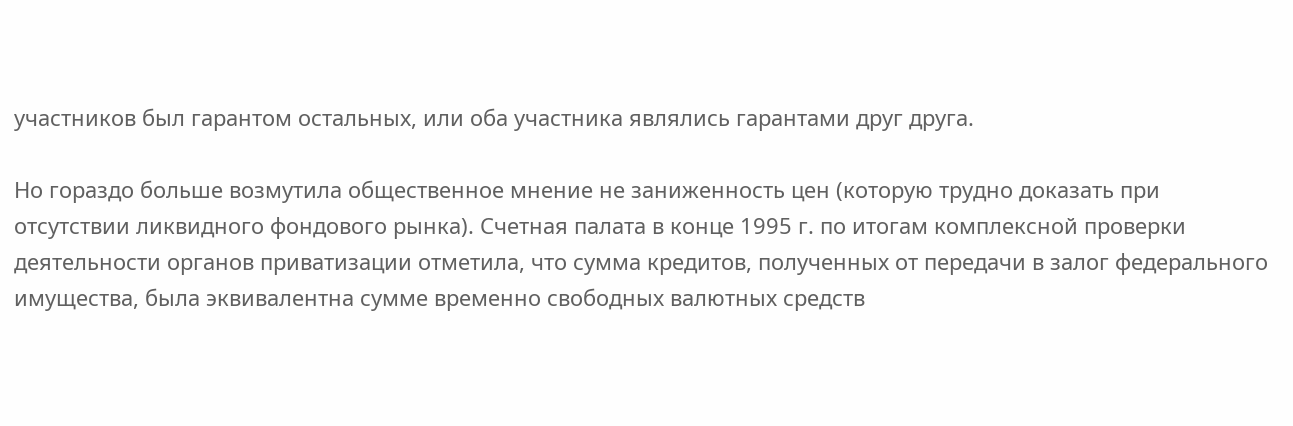участников был гарантом остальных, или оба участника являлись гарантами друг друга.

Но гораздо больше возмутила общественное мнение не заниженность цен (которую трудно доказать при отсутствии ликвидного фондового рынка). Счетная палата в конце 1995 г. по итогам комплексной проверки деятельности органов приватизации отметила, что сумма кредитов, полученных от передачи в залог федерального имущества, была эквивалентна сумме временно свободных валютных средств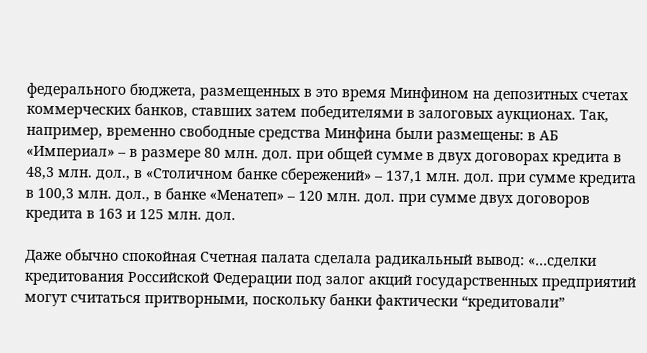федерального бюджета, размещенных в это время Минфином на депозитных счетах коммерческих банков, ставших затем победителями в залоговых аукционах. Так, например, временно свободные средства Минфина были размещены: в АБ «Империал» – в размере 80 млн. дол. при общей сумме в двух договорах кредита в 48,3 млн. дол., в «Столичном банке сбережений» – 137,1 млн. дол. при сумме кредита в 100,3 млн. дол., в банке «Менатеп» – 120 млн. дол. при сумме двух договоров кредита в 163 и 125 млн. дол.

Даже обычно спокойная Счетная палата сделала радикальный вывод: «…сделки кредитования Российской Федерации под залог акций государственных предприятий могут считаться притворными, поскольку банки фактически “кредитовали”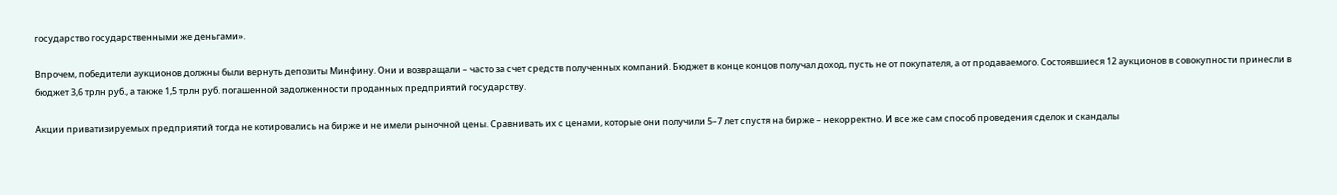государство государственными же деньгами».

Впрочем, победители аукционов должны были вернуть депозиты Минфину. Они и возвращали – часто за счет средств полученных компаний. Бюджет в конце концов получал доход, пусть не от покупателя, а от продаваемого. Состоявшиеся 12 аукционов в совокупности принесли в бюджет 3,6 трлн руб., а также 1,5 трлн руб. погашенной задолженности проданных предприятий государству.

Акции приватизируемых предприятий тогда не котировались на бирже и не имели рыночной цены. Сравнивать их с ценами, которые они получили 5–7 лет спустя на бирже – некорректно. И все же сам способ проведения сделок и скандалы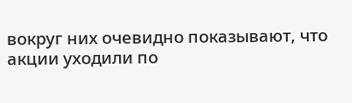вокруг них очевидно показывают, что акции уходили по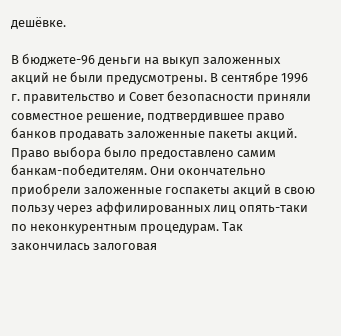дешёвке.

В бюджете-96 деньги на выкуп заложенных акций не были предусмотрены. В сентябре 1996 г. правительство и Совет безопасности приняли совместное решение, подтвердившее право банков продавать заложенные пакеты акций. Право выбора было предоставлено самим банкам-победителям. Они окончательно приобрели заложенные госпакеты акций в свою пользу через аффилированных лиц опять-таки по неконкурентным процедурам. Так закончилась залоговая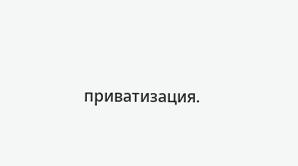приватизация.